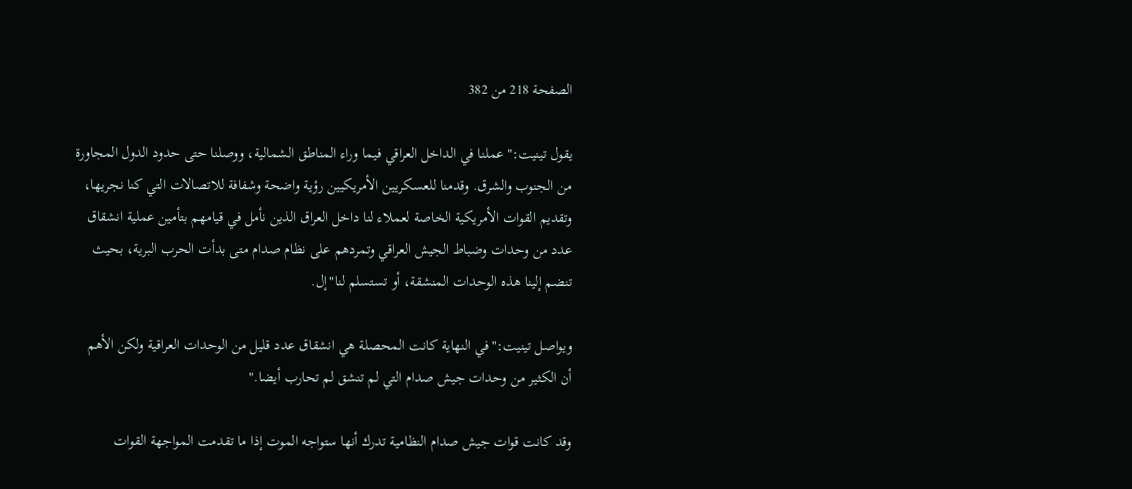الصفحة 218 من 382

يقول تينيت:"عملنا في الداخل العراقي فيما وراء المناطق الشمالية، ووصلنا حتى حدود الدول المجاورة من الجنوب والشرق. وقدمنا للعسكريين الأمريكيين رؤية واضحة وشفافة للاتصالات التي كنا نجريها، وتقديم القوات الأمريكية الخاصة لعملاء لنا داخل العراق الذين نأمل في قيامهم بتأمين عملية انشقاق عدد من وحدات وضباط الجيش العراقي وتمردهم على نظام صدام متى بدأت الحرب البرية، بحيث تنضم إلينا هذه الوحدات المنشقة، أو تستسلم لنا"إل.

ويواصل تينيت:"في النهاية كانت المحصلة هي انشقاق عدد قليل من الوحدات العراقية ولكن الأهم أن الكثير من وحدات جيش صدام التي لم تنشق لم تحارب أيضا."

وقد كانت قوات جيش صدام النظامية تدرك أنها ستواجه الموت إذا ما تقدمت المواجهة القوات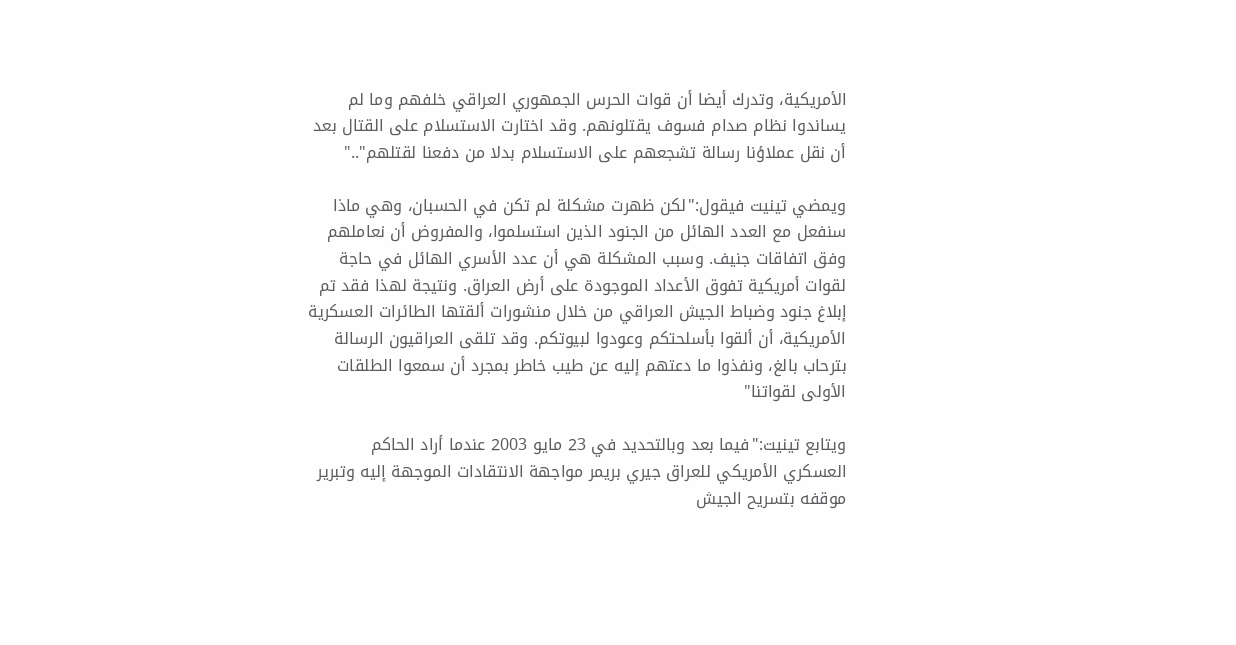الأمريكية، وتدرك أيضا أن قوات الحرس الجمهوري العراقي خلفهم وما لم يساندوا نظام صدام فسوف يقتلونهم. وقد اختارت الاستسلام على القتال بعد أن نقل عملاؤنا رسالة تشجعهم على الاستسلام بدلا من دفعنا لقتلهم".."

ويمضي تينيت فيقول:"لكن ظهرت مشكلة لم تكن في الحسبان، وهي ماذا سنفعل مع العدد الهائل من الجنود الذين استسلموا، والمفروض أن نعاملهم وفق اتفاقات جنيف. وسبب المشكلة هي أن عدد الأسري الهائل في حاجة لقوات أمريكية تفوق الأعداد الموجودة على أرض العراق. ونتيجة لهذا فقد تم إبلاغ جنود وضباط الجيش العراقي من خلال منشورات ألقتها الطائرات العسكرية الأمريكية، أن ألقوا بأسلحتكم وعودوا لبيوتكم. وقد تلقى العراقيون الرسالة بترحاب بالغ، ونفذوا ما دعتهم إليه عن طيب خاطر بمجرد أن سمعوا الطلقات الأولى لقواتنا"

ويتابع تينيت:"فيما بعد وبالتحديد في 23 مايو 2003 عندما أراد الحاكم العسكري الأمريكي للعراق جيري بريمر مواجهة الانتقادات الموجهة إليه وتبرير موقفه بتسريح الجيش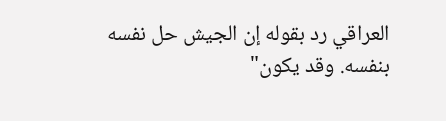العراقي رد بقوله إن الجيش حل نفسه بنفسه. وقد يكون"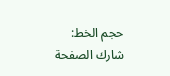حجم الخط:
شارك الصفحة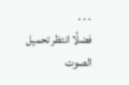. . .
فضلًا انتظر تحميل الصوت